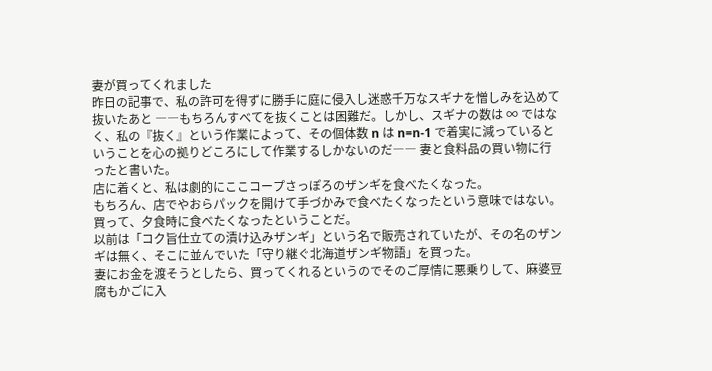妻が買ってくれました
昨日の記事で、私の許可を得ずに勝手に庭に侵入し迷惑千万なスギナを憎しみを込めて抜いたあと ――もちろんすべてを抜くことは困難だ。しかし、スギナの数は ∞ ではなく、私の『抜く』という作業によって、その個体数 n は n=n-1 で着実に減っているということを心の拠りどころにして作業するしかないのだ―― 妻と食料品の買い物に行ったと書いた。
店に着くと、私は劇的にここコープさっぽろのザンギを食べたくなった。
もちろん、店でやおらパックを開けて手づかみで食べたくなったという意味ではない。買って、夕食時に食べたくなったということだ。
以前は「コク旨仕立ての漬け込みザンギ」という名で販売されていたが、その名のザンギは無く、そこに並んでいた「守り継ぐ北海道ザンギ物語」を買った。
妻にお金を渡そうとしたら、買ってくれるというのでそのご厚情に悪乗りして、麻婆豆腐もかごに入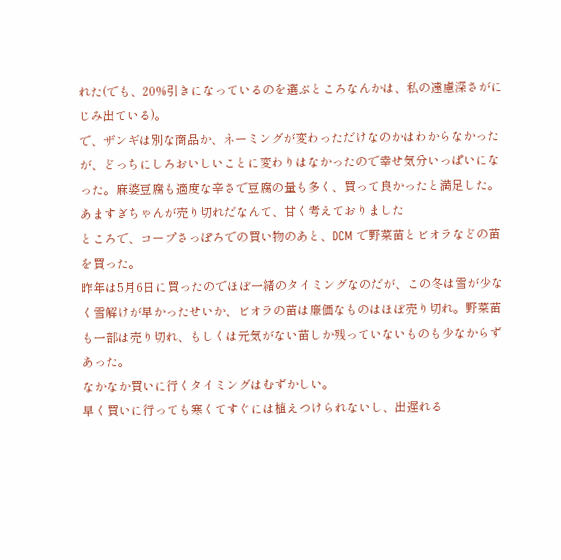れた(でも、20%引きになっているのを選ぶところなんかは、私の遠慮深さがにじみ出ている)。
で、ザンギは別な商品か、ネーミングが変わっただけなのかはわからなかったが、どっちにしろおいしいことに変わりはなかったので幸せ気分いっぱいになった。麻婆豆腐も適度な辛さで豆腐の量も多く、買って良かったと満足した。
あますぎちゃんが売り切れだなんて、甘く考えておりました
ところで、コープさっぽろでの買い物のあと、DCM で野菜苗とビオラなどの苗を買った。
昨年は5月6日に買ったのでほぼ一緒のタイミングなのだが、この冬は雪が少なく雪解けが早かったせいか、ビオラの苗は廉価なものはほぼ売り切れ。野菜苗も一部は売り切れ、もしくは元気がない苗しか残っていないものも少なからずあった。
なかなか買いに行くタイミングはむずかしい。
早く買いに行っても寒くてすぐには植えつけられないし、出遅れる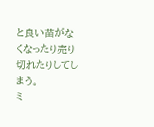と良い苗がなくなったり売り切れたりしてしまう。
ミ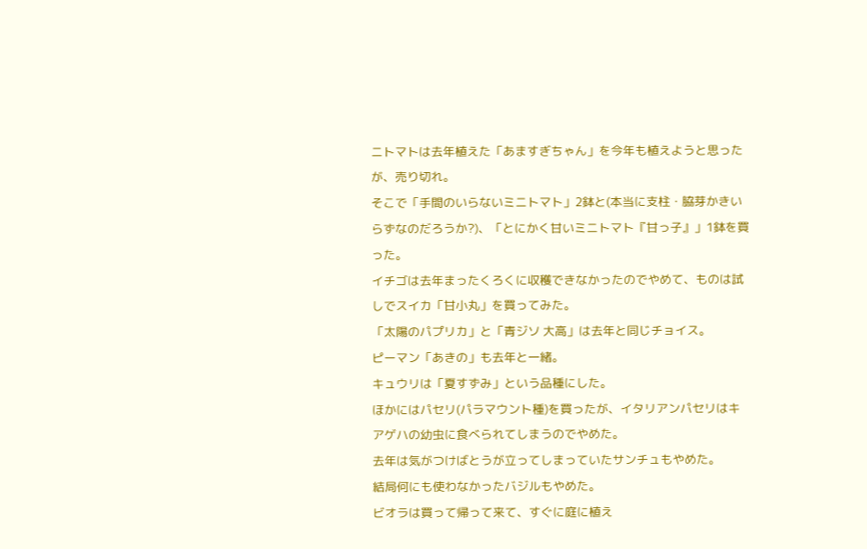ニトマトは去年植えた「あますぎちゃん」を今年も植えようと思ったが、売り切れ。
そこで「手間のいらないミニトマト」2鉢と(本当に支柱・脇芽かきいらずなのだろうか?)、「とにかく甘いミニトマト『甘っ子』」1鉢を買った。
イチゴは去年まったくろくに収穫できなかったのでやめて、ものは試しでスイカ「甘小丸」を買ってみた。
「太陽のパプリカ」と「青ジソ 大高」は去年と同じチョイス。
ピーマン「あきの」も去年と一緒。
キュウリは「夏すずみ」という品種にした。
ほかにはパセリ(パラマウント種)を買ったが、イタリアンパセリはキアゲハの幼虫に食べられてしまうのでやめた。
去年は気がつけばとうが立ってしまっていたサンチュもやめた。
結局何にも使わなかったバジルもやめた。
ビオラは買って帰って来て、すぐに庭に植え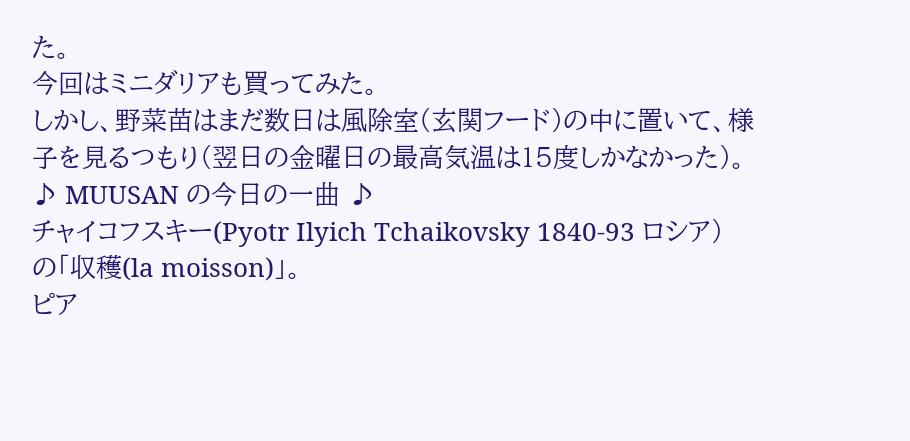た。
今回はミニダリアも買ってみた。
しかし、野菜苗はまだ数日は風除室(玄関フード)の中に置いて、様子を見るつもり(翌日の金曜日の最高気温は15度しかなかった)。
♪ MUUSAN の今日の一曲 ♪
チャイコフスキー(Pyotr Ilyich Tchaikovsky 1840-93 ロシア)の「収穫(la moisson)」。
ピア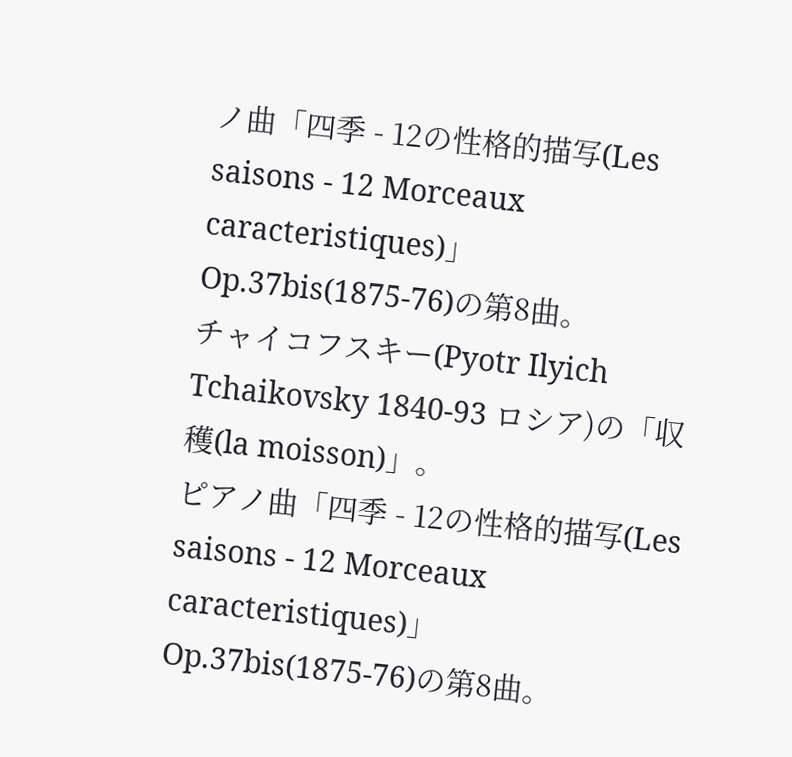ノ曲「四季 - 12の性格的描写(Les saisons - 12 Morceaux caracteristiques)」Op.37bis(1875-76)の第8曲。
チャイコフスキー(Pyotr Ilyich Tchaikovsky 1840-93 ロシア)の「収穫(la moisson)」。
ピアノ曲「四季 - 12の性格的描写(Les saisons - 12 Morceaux caracteristiques)」Op.37bis(1875-76)の第8曲。